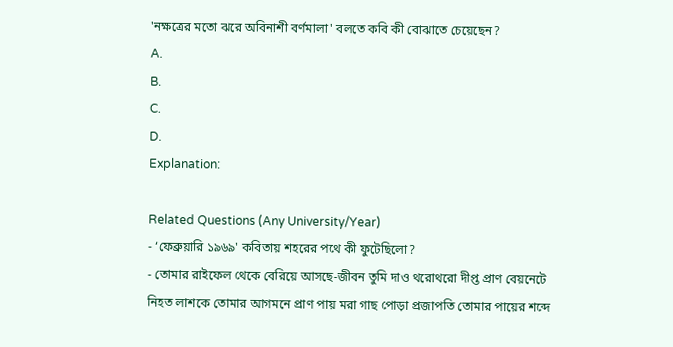'নক্ষত্রের মতো ঝরে অবিনাশী বর্ণমালা' বলতে কবি কী বোঝাতে চেয়েছেন?
A.
B.
C.
D.
Explanation:

Related Questions (Any University/Year)
- ‘ফেব্রুয়ারি ১৯৬৯' কবিতায় শহরের পথে কী ফুটেছিলো?
- তোমার রাইফেল থেকে বেরিয়ে আসছে-জীবন তুমি দাও থরোথরো দীপ্ত প্রাণ বেয়নেটে নিহত লাশকে তোমার আগমনে প্রাণ পায় মরা গাছ পোড়া প্রজাপতি তোমার পায়ের শব্দে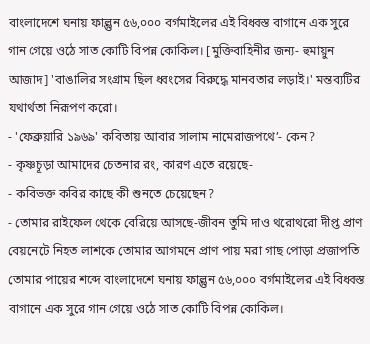বাংলাদেশে ঘনায় ফাল্গুন ৫৬,০০০ বর্গমাইলের এই বিধ্বস্ত বাগানে এক সুরে গান গেয়ে ওঠে সাত কোটি বিপন্ন কোকিল। [মুক্তিবাহিনীর জন্য- হুমায়ুন আজাদ] 'বাঙালির সংগ্রাম ছিল ধ্বংসের বিরুদ্ধে মানবতার লড়াই।' মন্তব্যটির যথার্থতা নিরূপণ করো।
- 'ফেব্রুয়ারি ১৯৬৯' কবিতায় আবার সালাম নামেরাজপথে’- কেন?
- কৃষ্ণচূড়া আমাদের চেতনার রং, কারণ এতে রয়েছে-
- কবিভক্ত কবির কাছে কী শুনতে চেয়েছেন?
- তোমার রাইফেল থেকে বেরিয়ে আসছে-জীবন তুমি দাও থরোথরো দীপ্ত প্রাণ বেয়নেটে নিহত লাশকে তোমার আগমনে প্রাণ পায় মরা গাছ পোড়া প্রজাপতি তোমার পায়ের শব্দে বাংলাদেশে ঘনায় ফাল্গুন ৫৬,০০০ বর্গমাইলের এই বিধ্বস্ত বাগানে এক সুরে গান গেয়ে ওঠে সাত কোটি বিপন্ন কোকিল।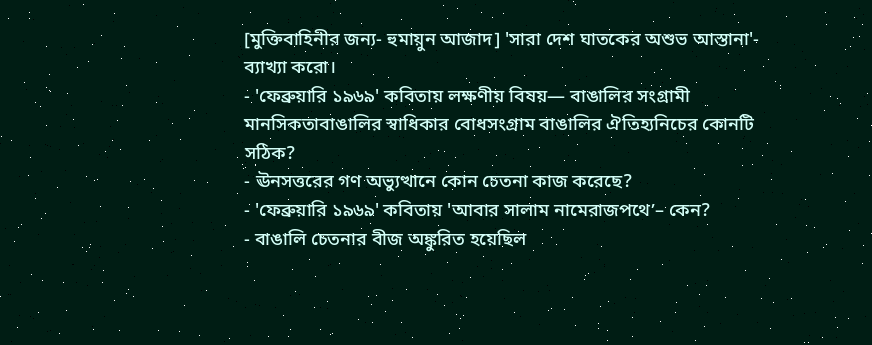[মুক্তিবাহিনীর জন্য- হুমায়ুন আজাদ] 'সারা দেশ ঘাতকের অশুভ আস্তানা'- ব্যাখ্যা করো।
- 'ফেব্রুয়ারি ১৯৬৯' কবিতায় লক্ষণীয় বিষয়— বাঙালির সংগ্রামী মানসিকতাবাঙালির স্বাধিকার বোধসংগ্রাম বাঙালির ঐতিহ্যনিচের কোনটি সঠিক?
- ঊনসত্তরের গণ অভ্যুত্থানে কোন চেতনা কাজ করেছে?
- 'ফেব্রুয়ারি ১৯৬৯' কবিতায় 'আবার সালাম নামেরাজপথে’– কেন?
- বাঙালি চেতনার বীজ অঙ্কুরিত হয়েছিল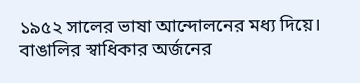১৯৫২ সালের ভাষা আন্দোলনের মধ্য দিয়ে। বাঙালির স্বাধিকার অর্জনের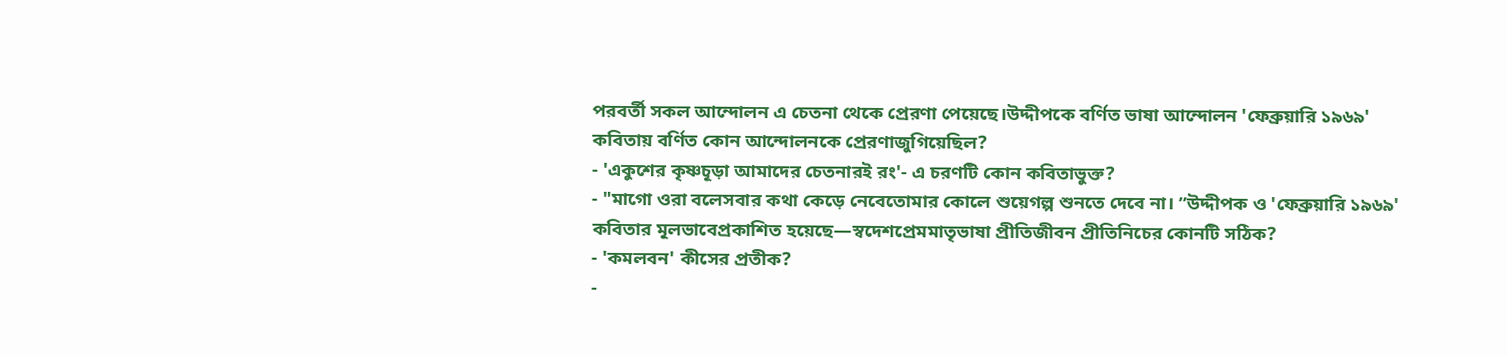পরবর্তী সকল আন্দোলন এ চেতনা থেকে প্রেরণা পেয়েছে।উদ্দীপকে বর্ণিত ভাষা আন্দোলন 'ফেব্রুয়ারি ১৯৬৯' কবিতায় বর্ণিত কোন আন্দোলনকে প্রেরণাজুগিয়েছিল?
- 'একুশের কৃষ্ণচূড়া আমাদের চেতনারই রং'- এ চরণটি কোন কবিতাভুক্ত?
- "মাগো ওরা বলেসবার কথা কেড়ে নেবেতোমার কোলে শুয়েগল্প শুনতে দেবে না। ”উদ্দীপক ও 'ফেব্রুয়ারি ১৯৬৯' কবিতার মূলভাবেপ্রকাশিত হয়েছে—স্বদেশপ্রেমমাতৃভাষা প্রীতিজীবন প্রীতিনিচের কোনটি সঠিক?
- 'কমলবন' কীসের প্রতীক?
-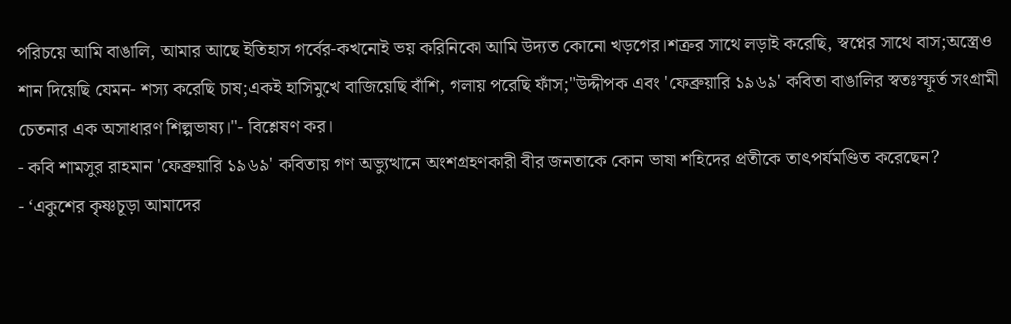পরিচয়ে আমি বাঙালি, আমার আছে ইতিহাস গর্বের-কখনোই ভয় করিনিকো আমি উদ্যত কোনো খড়গের।শত্রুর সাথে লড়াই করেছি, স্বপ্নের সাথে বাস;অস্ত্রেও শান দিয়েছি যেমন- শস্য করেছি চাষ;একই হাসিমুখে বাজিয়েছি বাঁশি, গলায় পরেছি ফাঁস;"উদ্দীপক এবং 'ফেব্রুয়ারি ১৯৬৯' কবিতা বাঙালির স্বতঃস্ফূর্ত সংগ্রামী চেতনার এক অসাধারণ শিল্পভাষ্য।"- বিশ্লেষণ কর।
- কবি শামসুর রাহমান 'ফেব্রুয়ারি ১৯৬৯' কবিতায় গণ অভ্যুত্থানে অংশগ্রহণকারী বীর জনতাকে কোন ভাষা শহিদের প্রতীকে তাৎপর্যমণ্ডিত করেছেন?
- ‘একুশের কৃষ্ণচূড়া আমাদের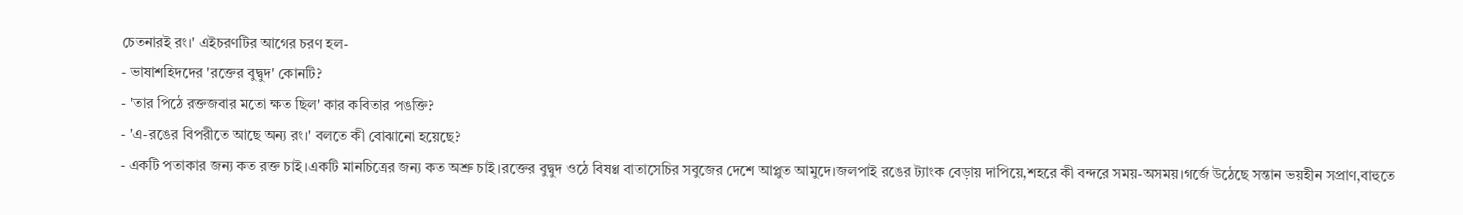চেতনারই রং।' এইচরণটির আগের চরণ হল-
- ভাষাশহিদদের 'রক্তের বুদ্বুদ' কোনটি?
- 'তার পিঠে রক্তজবার মতো ক্ষত ছিল' কার কবিতার পঙক্তি?
- 'এ-রঙের বিপরীতে আছে অন্য রং।' বলতে কী বোঝানো হয়েছে?
- একটি পতাকার জন্য কত রক্ত চাই।একটি মানচিত্রের জন্য কত অশ্রু চাই।রক্তের বুদ্বুদ ওঠে বিষণ্ণ বাতাসেচির সবুজের দেশে আপ্লুত আমুদে।জলপাই রঙের ট্যাংক বেড়ায় দাপিয়ে,শহরে কী বন্দরে সময়-অসময়।গর্জে উঠেছে সন্তান ভয়হীন সপ্রাণ,বাহুতে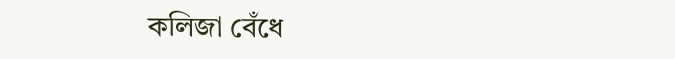কলিজা বেঁধে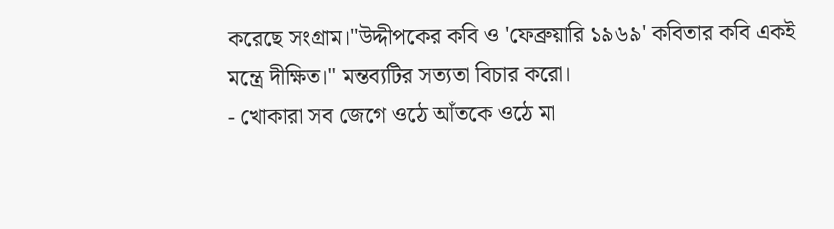করেছে সংগ্রাম।"উদ্দীপকের কবি ও 'ফেব্রুয়ারি ১৯৬৯' কবিতার কবি একই মন্ত্রে দীক্ষিত।" মন্তব্যটির সত্যতা বিচার করো।
- খোকারা সব জেগে ওঠে আঁতকে ওঠে মা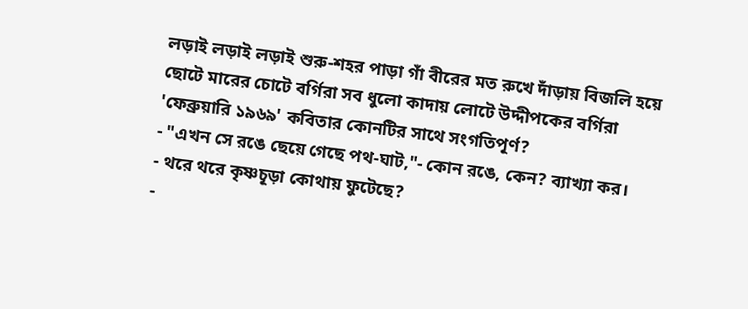লড়াই লড়াই লড়াই শুরু-শহর পাড়া গাঁ বীরের মত রুখে দাঁড়ায় বিজলি হয়ে ছোটে মারের চোটে বর্গিরা সব ধুলো কাদায় লোটে উদ্দীপকের বর্গিরা 'ফেব্রুয়ারি ১৯৬৯' কবিতার কোনটির সাথে সংগতিপূর্ণ?
- "এখন সে রঙে ছেয়ে গেছে পথ-ঘাট,"- কোন রঙে, কেন? ব্যাখ্যা কর।
- থরে থরে কৃষ্ণচূড়া কোথায় ফুটেছে?
-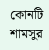কোনটি শামসুর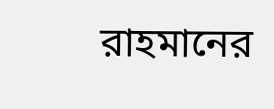রাহমানের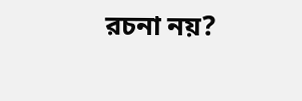রচনা নয়?